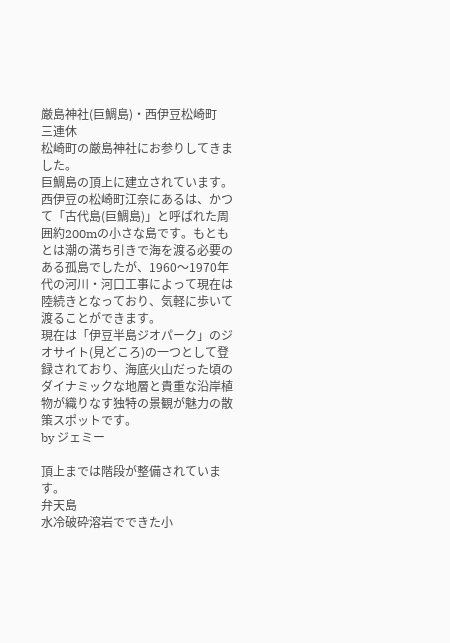厳島神社(巨鯛島)・西伊豆松崎町
三連休
松崎町の厳島神社にお参りしてきました。
巨鯛島の頂上に建立されています。
西伊豆の松崎町江奈にあるは、かつて「古代島(巨鯛島)」と呼ばれた周囲約200mの小さな島です。もともとは潮の満ち引きで海を渡る必要のある孤島でしたが、1960〜1970年代の河川・河口工事によって現在は陸続きとなっており、気軽に歩いて渡ることができます。
現在は「伊豆半島ジオパーク」のジオサイト(見どころ)の一つとして登録されており、海底火山だった頃のダイナミックな地層と貴重な沿岸植物が織りなす独特の景観が魅力の散策スポットです。
by ジェミー

頂上までは階段が整備されています。
弁天島
水冷破砕溶岩でできた小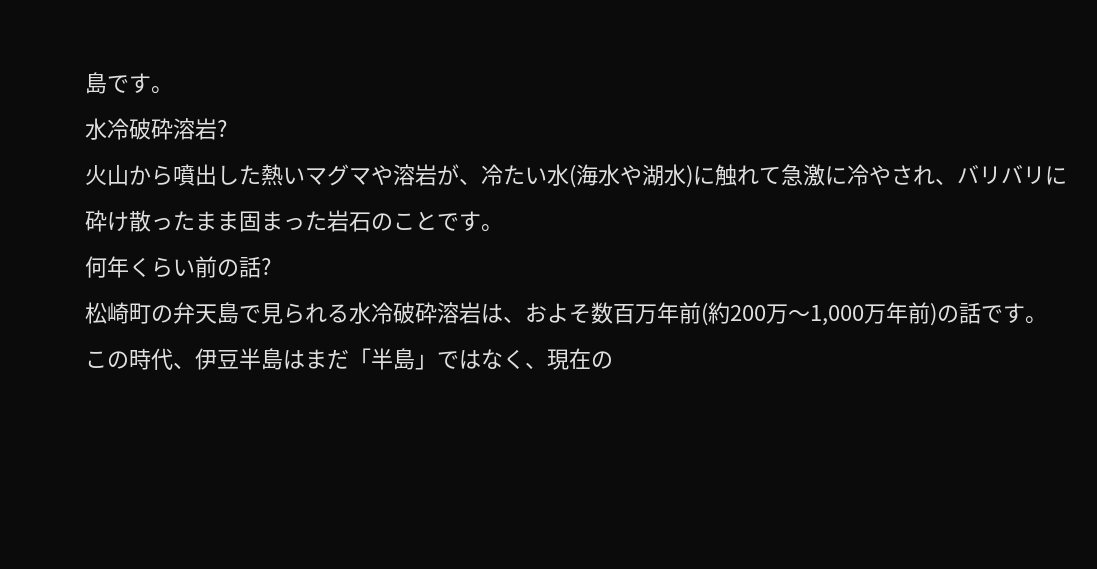島です。
水冷破砕溶岩?
火山から噴出した熱いマグマや溶岩が、冷たい水(海水や湖水)に触れて急激に冷やされ、バリバリに砕け散ったまま固まった岩石のことです。
何年くらい前の話?
松崎町の弁天島で見られる水冷破砕溶岩は、およそ数百万年前(約200万〜1,000万年前)の話です。
この時代、伊豆半島はまだ「半島」ではなく、現在の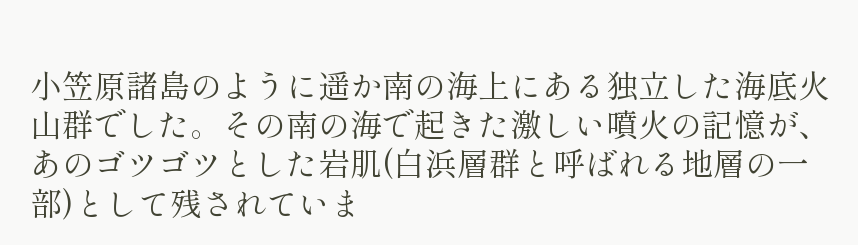小笠原諸島のように遥か南の海上にある独立した海底火山群でした。その南の海で起きた激しい噴火の記憶が、あのゴツゴツとした岩肌(白浜層群と呼ばれる地層の一部)として残されていま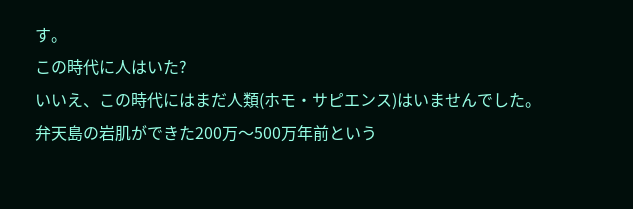す。
この時代に人はいた?
いいえ、この時代にはまだ人類(ホモ・サピエンス)はいませんでした。
弁天島の岩肌ができた200万〜500万年前という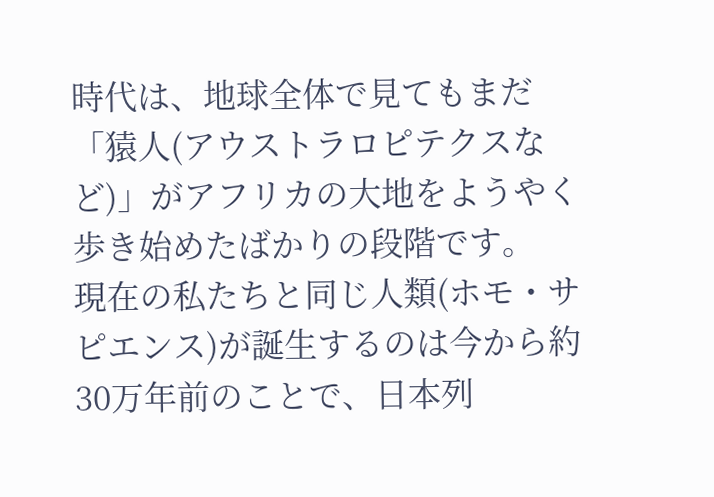時代は、地球全体で見てもまだ「猿人(アウストラロピテクスなど)」がアフリカの大地をようやく歩き始めたばかりの段階です。
現在の私たちと同じ人類(ホモ・サピエンス)が誕生するのは今から約30万年前のことで、日本列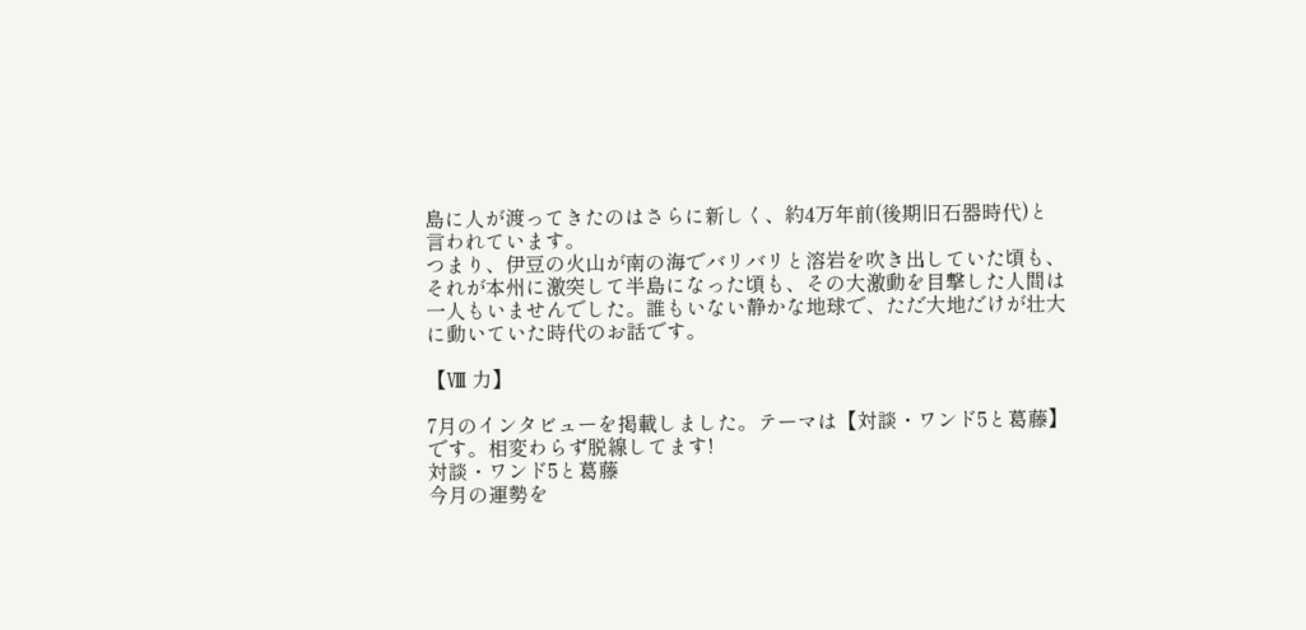島に人が渡ってきたのはさらに新しく、約4万年前(後期旧石器時代)と言われています。
つまり、伊豆の火山が南の海でバリバリと溶岩を吹き出していた頃も、それが本州に激突して半島になった頃も、その大激動を目撃した人間は一人もいませんでした。誰もいない静かな地球で、ただ大地だけが壮大に動いていた時代のお話です。

【Ⅷ 力】

7月のインタビューを掲載しました。テーマは【対談・ワンド5と葛藤】です。相変わらず脱線してます!
対談・ワンド5と葛藤
今月の運勢を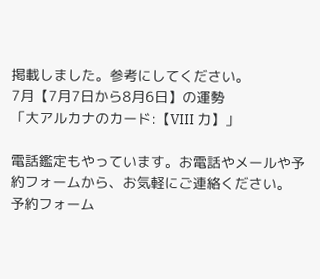掲載しました。参考にしてください。
7月【7月7日から8月6日】の運勢
「大アルカナのカード:【VIII 力】」

電話鑑定もやっています。お電話やメールや予約フォームから、お気軽にご連絡ください。
予約フォーム